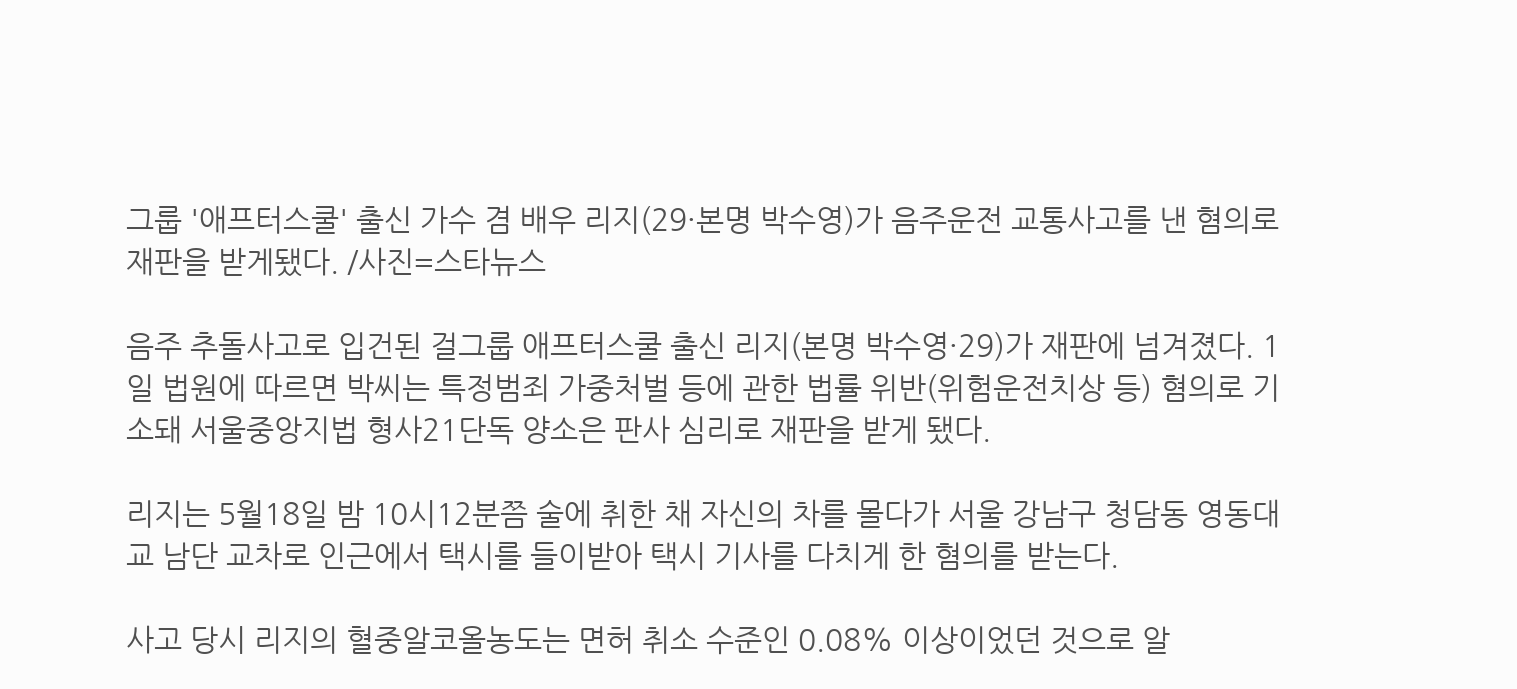그룹 '애프터스쿨' 출신 가수 겸 배우 리지(29·본명 박수영)가 음주운전 교통사고를 낸 혐의로 재판을 받게됐다. /사진=스타뉴스

음주 추돌사고로 입건된 걸그룹 애프터스쿨 출신 리지(본명 박수영·29)가 재판에 넘겨졌다. 1일 법원에 따르면 박씨는 특정범죄 가중처벌 등에 관한 법률 위반(위험운전치상 등) 혐의로 기소돼 서울중앙지법 형사21단독 양소은 판사 심리로 재판을 받게 됐다.

리지는 5월18일 밤 10시12분쯤 술에 취한 채 자신의 차를 몰다가 서울 강남구 청담동 영동대교 남단 교차로 인근에서 택시를 들이받아 택시 기사를 다치게 한 혐의를 받는다.

사고 당시 리지의 혈중알코올농도는 면허 취소 수준인 0.08% 이상이었던 것으로 알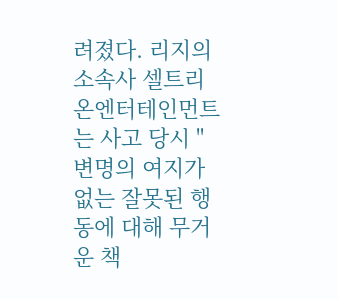려졌다. 리지의 소속사 셀트리온엔터테인먼트는 사고 당시 "변명의 여지가 없는 잘못된 행동에 대해 무거운 책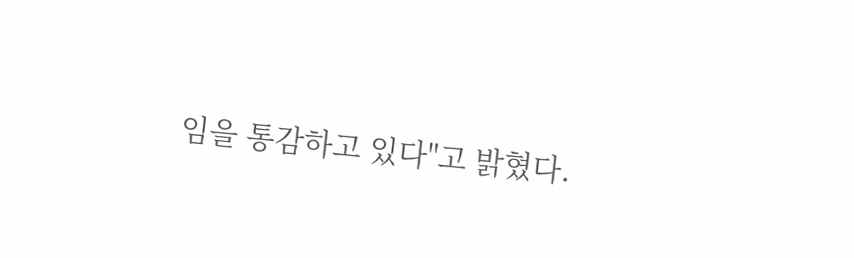임을 통감하고 있다"고 밝혔다.